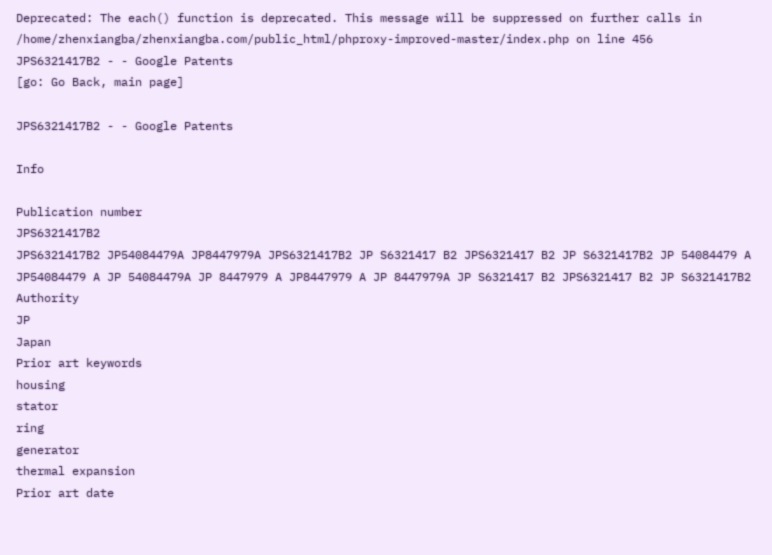Deprecated: The each() function is deprecated. This message will be suppressed on further calls in /home/zhenxiangba/zhenxiangba.com/public_html/phproxy-improved-master/index.php on line 456
JPS6321417B2 - - Google Patents
[go: Go Back, main page]

JPS6321417B2 - - Google Patents

Info

Publication number
JPS6321417B2
JPS6321417B2 JP54084479A JP8447979A JPS6321417B2 JP S6321417 B2 JPS6321417 B2 JP S6321417B2 JP 54084479 A JP54084479 A JP 54084479A JP 8447979 A JP8447979 A JP 8447979A JP S6321417 B2 JPS6321417 B2 JP S6321417B2
Authority
JP
Japan
Prior art keywords
housing
stator
ring
generator
thermal expansion
Prior art date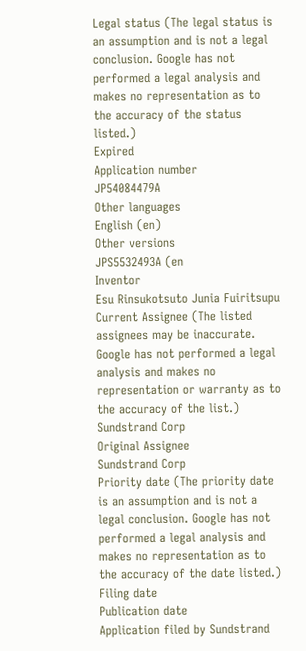Legal status (The legal status is an assumption and is not a legal conclusion. Google has not performed a legal analysis and makes no representation as to the accuracy of the status listed.)
Expired
Application number
JP54084479A
Other languages
English (en)
Other versions
JPS5532493A (en
Inventor
Esu Rinsukotsuto Junia Fuiritsupu
Current Assignee (The listed assignees may be inaccurate. Google has not performed a legal analysis and makes no representation or warranty as to the accuracy of the list.)
Sundstrand Corp
Original Assignee
Sundstrand Corp
Priority date (The priority date is an assumption and is not a legal conclusion. Google has not performed a legal analysis and makes no representation as to the accuracy of the date listed.)
Filing date
Publication date
Application filed by Sundstrand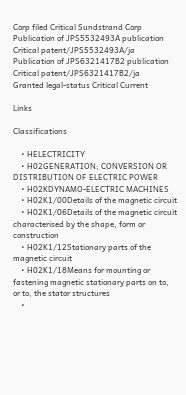Corp filed Critical Sundstrand Corp
Publication of JPS5532493A publication Critical patent/JPS5532493A/ja
Publication of JPS6321417B2 publication Critical patent/JPS6321417B2/ja
Granted legal-status Critical Current

Links

Classifications

    • HELECTRICITY
    • H02GENERATION; CONVERSION OR DISTRIBUTION OF ELECTRIC POWER
    • H02KDYNAMO-ELECTRIC MACHINES
    • H02K1/00Details of the magnetic circuit
    • H02K1/06Details of the magnetic circuit characterised by the shape, form or construction
    • H02K1/12Stationary parts of the magnetic circuit
    • H02K1/18Means for mounting or fastening magnetic stationary parts on to, or to, the stator structures
    •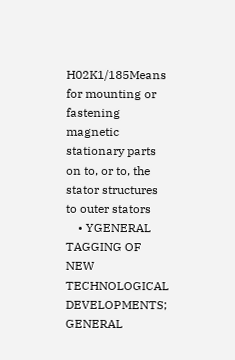H02K1/185Means for mounting or fastening magnetic stationary parts on to, or to, the stator structures to outer stators
    • YGENERAL TAGGING OF NEW TECHNOLOGICAL DEVELOPMENTS; GENERAL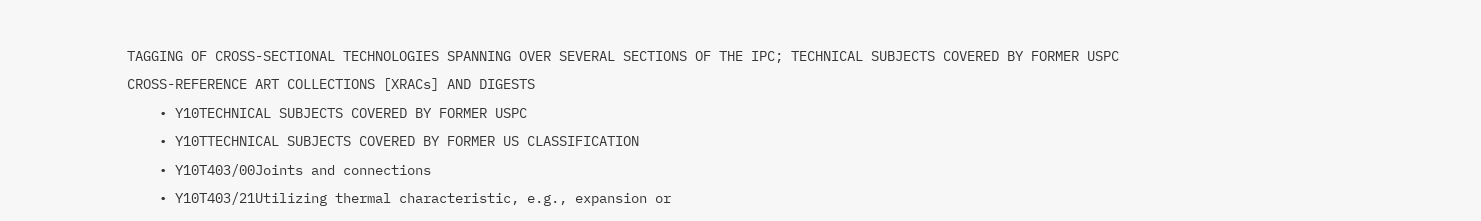TAGGING OF CROSS-SECTIONAL TECHNOLOGIES SPANNING OVER SEVERAL SECTIONS OF THE IPC; TECHNICAL SUBJECTS COVERED BY FORMER USPC CROSS-REFERENCE ART COLLECTIONS [XRACs] AND DIGESTS
    • Y10TECHNICAL SUBJECTS COVERED BY FORMER USPC
    • Y10TTECHNICAL SUBJECTS COVERED BY FORMER US CLASSIFICATION
    • Y10T403/00Joints and connections
    • Y10T403/21Utilizing thermal characteristic, e.g., expansion or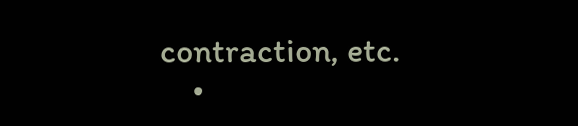contraction, etc.
    •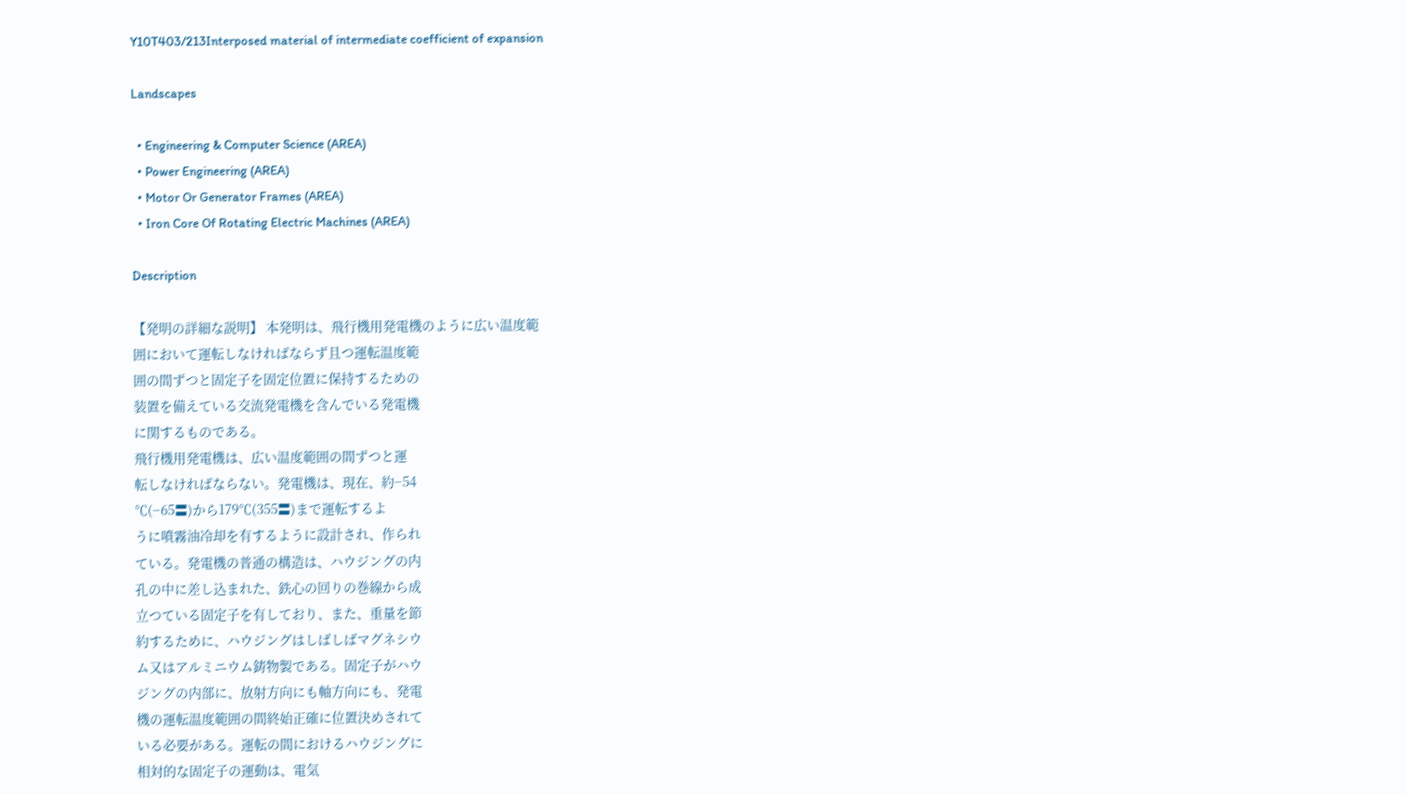Y10T403/213Interposed material of intermediate coefficient of expansion

Landscapes

  • Engineering & Computer Science (AREA)
  • Power Engineering (AREA)
  • Motor Or Generator Frames (AREA)
  • Iron Core Of Rotating Electric Machines (AREA)

Description

【発明の詳細な説明】 本発明は、飛行機用発電機のように広い温度範
囲において運転しなければならず且つ運転温度範
囲の間ずつと固定子を固定位置に保持するための
装置を備えている交流発電機を含んでいる発電機
に関するものである。
飛行機用発電機は、広い温度範囲の間ずつと運
転しなければならない。発電機は、現在、約−54
℃(−65〓)から179℃(355〓)まで運転するよ
うに噴霧油冷却を有するように設計され、作られ
ている。発電機の普通の構造は、ハウジングの内
孔の中に差し込まれた、鉄心の回りの巻線から成
立つている固定子を有しており、また、重量を節
約するために、ハウジングはしばしばマグネシウ
ム又はアルミニウム鋳物製である。固定子がハウ
ジングの内部に、放射方向にも軸方向にも、発電
機の運転温度範囲の間終始正確に位置決めされて
いる必要がある。運転の間におけるハウジングに
相対的な固定子の運動は、電気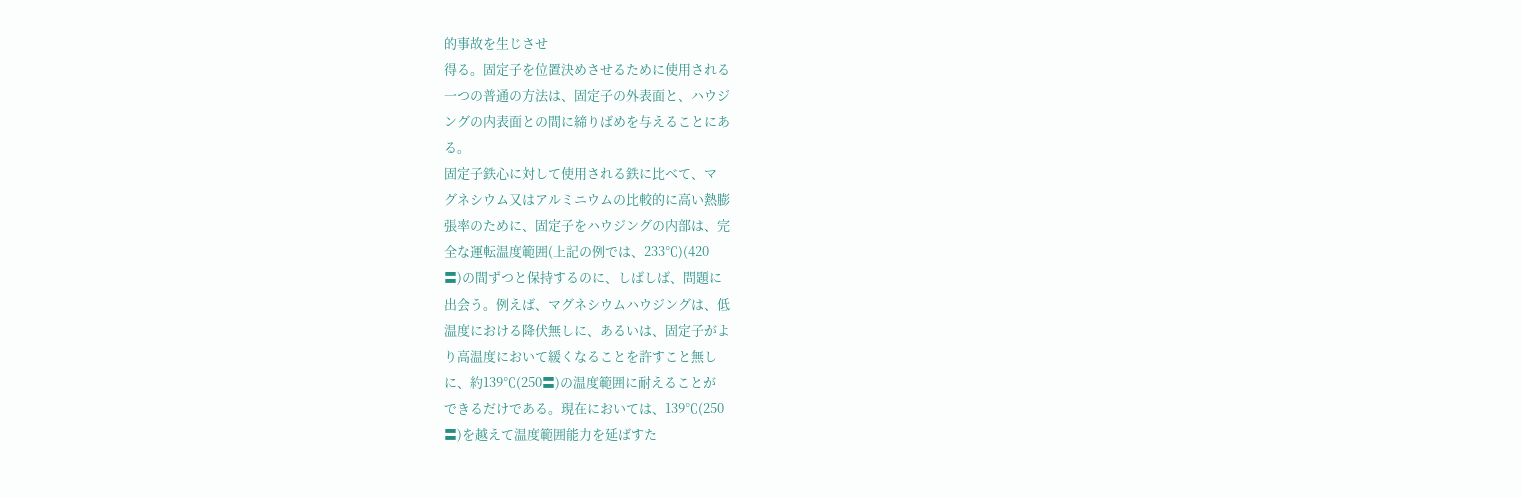的事故を生じさせ
得る。固定子を位置決めさせるために使用される
一つの普通の方法は、固定子の外表面と、ハウジ
ングの内表面との間に締りばめを与えることにあ
る。
固定子鉄心に対して使用される鉄に比べて、マ
グネシウム又はアルミニウムの比較的に高い熱膨
張率のために、固定子をハウジングの内部は、完
全な運転温度範囲(上記の例では、233℃)(420
〓)の間ずつと保持するのに、しばしば、問題に
出会う。例えば、マグネシウムハウジングは、低
温度における降伏無しに、あるいは、固定子がよ
り高温度において緩くなることを許すこと無し
に、約139℃(250〓)の温度範囲に耐えることが
できるだけである。現在においては、139℃(250
〓)を越えて温度範囲能力を延ばすた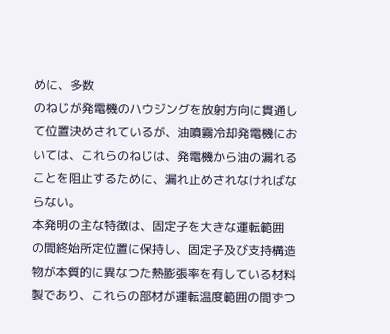めに、多数
のねじが発電機のハウジングを放射方向に貫通し
て位置決めされているが、油噴霧冷却発電機にお
いては、これらのねじは、発電機から油の漏れる
ことを阻止するために、漏れ止めされなければな
らない。
本発明の主な特徴は、固定子を大きな運転範囲
の間終始所定位置に保持し、固定子及び支持構造
物が本質的に異なつた熱膨張率を有している材料
製であり、これらの部材が運転温度範囲の間ずつ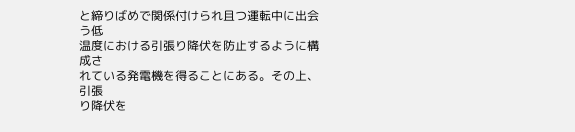と締りばめで関係付けられ且つ運転中に出会う低
温度における引張り降伏を防止するように構成さ
れている発電機を得ることにある。その上、引張
り降伏を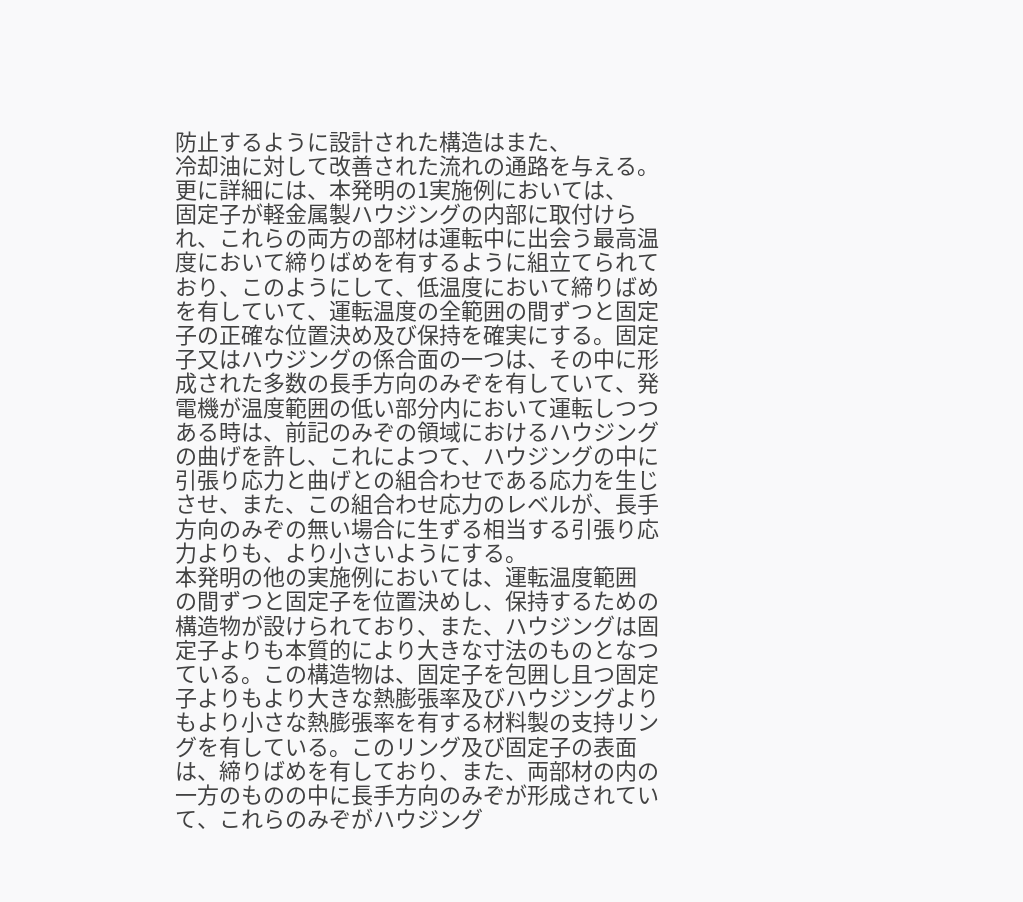防止するように設計された構造はまた、
冷却油に対して改善された流れの通路を与える。
更に詳細には、本発明の1実施例においては、
固定子が軽金属製ハウジングの内部に取付けら
れ、これらの両方の部材は運転中に出会う最高温
度において締りばめを有するように組立てられて
おり、このようにして、低温度において締りばめ
を有していて、運転温度の全範囲の間ずつと固定
子の正確な位置決め及び保持を確実にする。固定
子又はハウジングの係合面の一つは、その中に形
成された多数の長手方向のみぞを有していて、発
電機が温度範囲の低い部分内において運転しつつ
ある時は、前記のみぞの領域におけるハウジング
の曲げを許し、これによつて、ハウジングの中に
引張り応力と曲げとの組合わせである応力を生じ
させ、また、この組合わせ応力のレベルが、長手
方向のみぞの無い場合に生ずる相当する引張り応
力よりも、より小さいようにする。
本発明の他の実施例においては、運転温度範囲
の間ずつと固定子を位置決めし、保持するための
構造物が設けられており、また、ハウジングは固
定子よりも本質的により大きな寸法のものとなつ
ている。この構造物は、固定子を包囲し且つ固定
子よりもより大きな熱膨張率及びハウジングより
もより小さな熱膨張率を有する材料製の支持リン
グを有している。このリング及び固定子の表面
は、締りばめを有しており、また、両部材の内の
一方のものの中に長手方向のみぞが形成されてい
て、これらのみぞがハウジング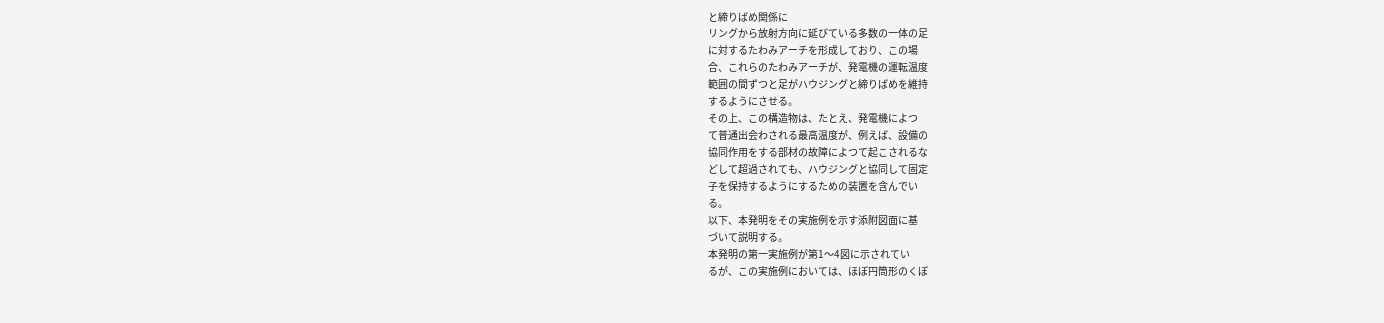と締りばめ関係に
リングから放射方向に延びている多数の一体の足
に対するたわみアーチを形成しており、この場
合、これらのたわみアーチが、発電機の運転温度
範囲の間ずつと足がハウジングと締りばめを維持
するようにさせる。
その上、この構造物は、たとえ、発電機によつ
て普通出会わされる最高温度が、例えば、設備の
協同作用をする部材の故障によつて起こされるな
どして超過されても、ハウジングと協同して固定
子を保持するようにするための装置を含んでい
る。
以下、本発明をその実施例を示す添附図面に基
づいて説明する。
本発明の第一実施例が第1〜4図に示されてい
るが、この実施例においては、ほぼ円筒形のくぼ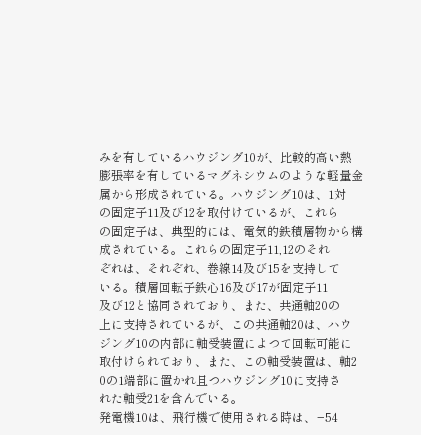みを有しているハウジング10が、比較的高い熱
膨張率を有しているマグネシウムのような軽量金
属から形成されている。ハウジング10は、1対
の固定子11及び12を取付けているが、これら
の固定子は、典型的には、電気的鉄積層物から構
成されている。これらの固定子11,12のそれ
ぞれは、それぞれ、巻線14及び15を支持して
いる。積層回転子鉄心16及び17が固定子11
及び12と協同されており、また、共通軸20の
上に支持されているが、この共通軸20は、ハウ
ジング10の内部に軸受装置によつて回転可能に
取付けられており、また、この軸受装置は、軸2
0の1端部に置かれ且つハウジング10に支持さ
れた軸受21を含んでいる。
発電機10は、飛行機で使用される時は、−54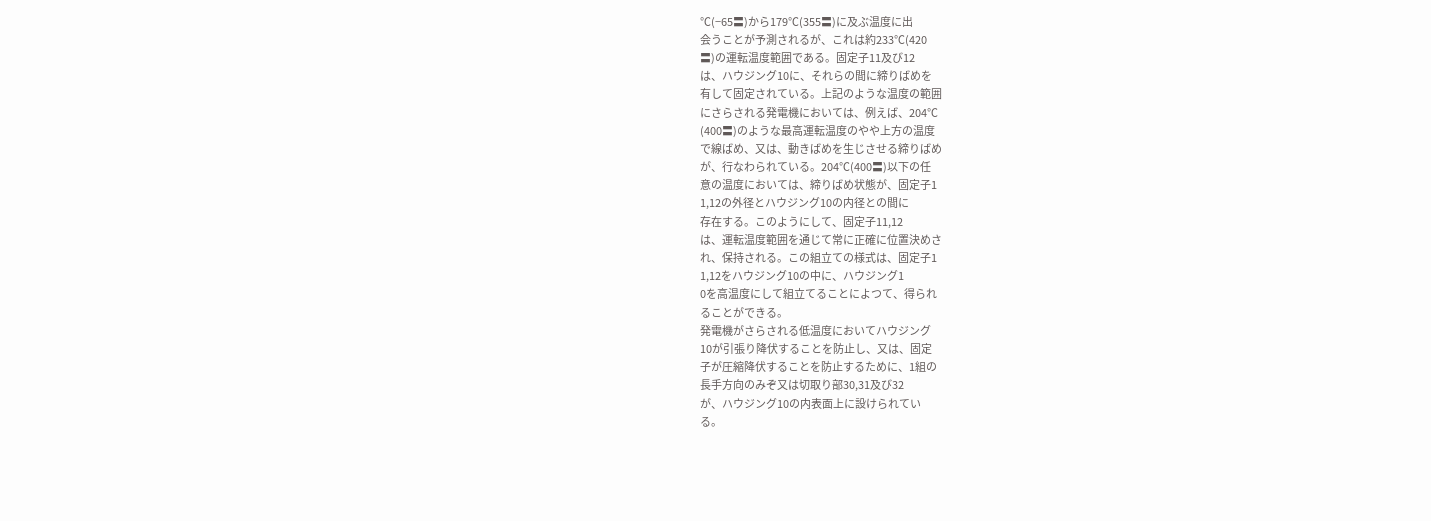℃(−65〓)から179℃(355〓)に及ぶ温度に出
会うことが予測されるが、これは約233℃(420
〓)の運転温度範囲である。固定子11及び12
は、ハウジング10に、それらの間に締りばめを
有して固定されている。上記のような温度の範囲
にさらされる発電機においては、例えば、204℃
(400〓)のような最高運転温度のやや上方の温度
で線ばめ、又は、動きばめを生じさせる締りばめ
が、行なわられている。204℃(400〓)以下の任
意の温度においては、締りばめ状態が、固定子1
1,12の外径とハウジング10の内径との間に
存在する。このようにして、固定子11,12
は、運転温度範囲を通じて常に正確に位置決めさ
れ、保持される。この組立ての様式は、固定子1
1,12をハウジング10の中に、ハウジング1
0を高温度にして組立てることによつて、得られ
ることができる。
発電機がさらされる低温度においてハウジング
10が引張り降伏することを防止し、又は、固定
子が圧縮降伏することを防止するために、1組の
長手方向のみぞ又は切取り部30,31及び32
が、ハウジング10の内表面上に設けられてい
る。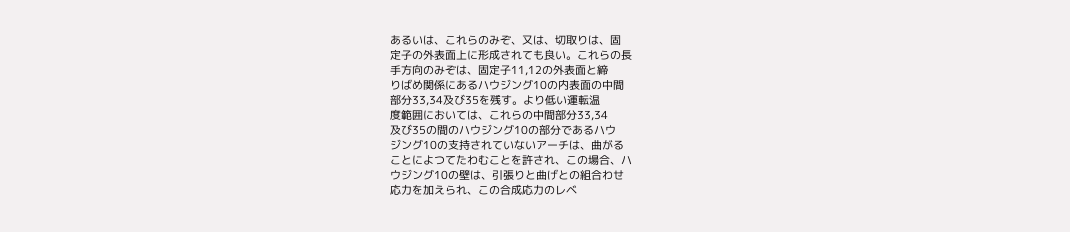あるいは、これらのみぞ、又は、切取りは、固
定子の外表面上に形成されても良い。これらの長
手方向のみぞは、固定子11,12の外表面と締
りばめ関係にあるハウジング10の内表面の中間
部分33,34及び35を残す。より低い運転温
度範囲においては、これらの中間部分33,34
及び35の間のハウジング10の部分であるハウ
ジング10の支持されていないアーチは、曲がる
ことによつてたわむことを許され、この場合、ハ
ウジング10の壁は、引張りと曲げとの組合わせ
応力を加えられ、この合成応力のレベ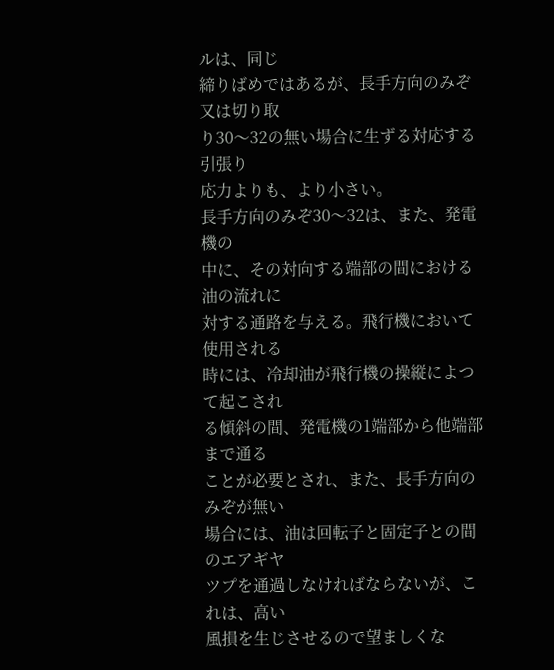ルは、同じ
締りばめではあるが、長手方向のみぞ又は切り取
り30〜32の無い場合に生ずる対応する引張り
応力よりも、より小さい。
長手方向のみぞ30〜32は、また、発電機の
中に、その対向する端部の間における油の流れに
対する通路を与える。飛行機において使用される
時には、冷却油が飛行機の操縦によつて起こされ
る傾斜の間、発電機の1端部から他端部まで通る
ことが必要とされ、また、長手方向のみぞが無い
場合には、油は回転子と固定子との間のエアギヤ
ツプを通過しなければならないが、これは、高い
風損を生じさせるので望ましくな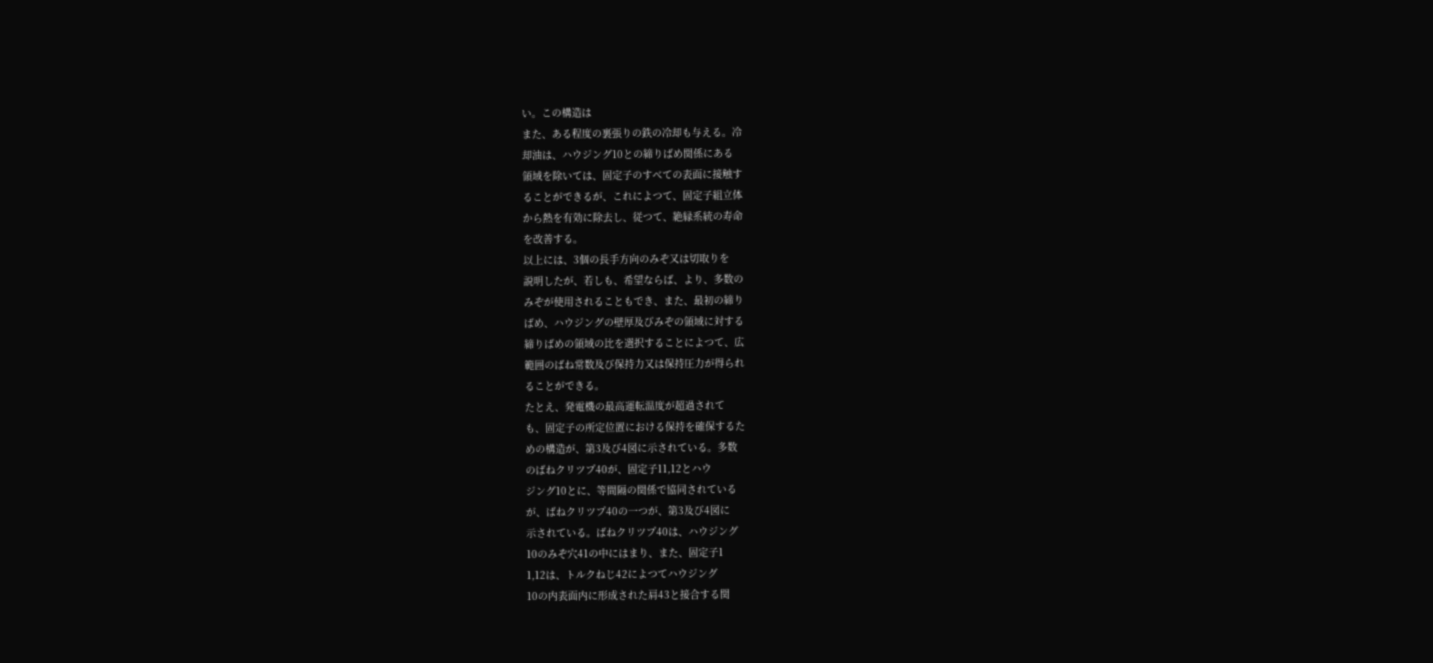い。この構造は
また、ある程度の裏張りの鉄の冷却も与える。冷
却油は、ハウジング10との締りばめ関係にある
領域を除いては、固定子のすべての表面に接触す
ることができるが、これによつて、固定子組立体
から熱を有効に除去し、従つて、絶縁系統の寿命
を改善する。
以上には、3個の長手方向のみぞ又は切取りを
説明したが、若しも、希望ならば、より、多数の
みぞが使用されることもでき、また、最初の締り
ばめ、ハウジングの壁厚及びみぞの領域に対する
締りばめの領域の比を選択することによつて、広
範囲のばね常数及び保持力又は保持圧力が得られ
ることができる。
たとえ、発電機の最高運転温度が超過されて
も、固定子の所定位置における保持を確保するた
めの構造が、第3及び4図に示されている。多数
のばねクリツプ40が、固定子11,12とハウ
ジング10とに、等間隔の関係で協同されている
が、ばねクリツプ40の一つが、第3及び4図に
示されている。ばねクリツプ40は、ハウジング
10のみぞ穴41の中にはまり、また、固定子1
1,12は、トルクねじ42によつてハウジング
10の内表面内に形成された肩43と接合する関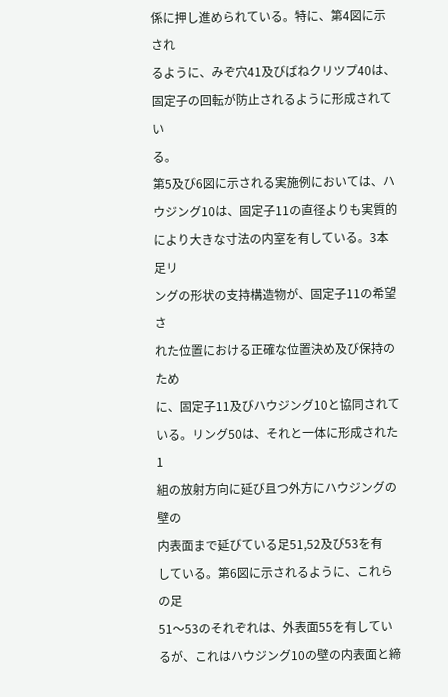係に押し進められている。特に、第4図に示され
るように、みぞ穴41及びばねクリツプ40は、
固定子の回転が防止されるように形成されてい
る。
第5及び6図に示される実施例においては、ハ
ウジング10は、固定子11の直径よりも実質的
により大きな寸法の内室を有している。3本足リ
ングの形状の支持構造物が、固定子11の希望さ
れた位置における正確な位置決め及び保持のため
に、固定子11及びハウジング10と協同されて
いる。リング50は、それと一体に形成された1
組の放射方向に延び且つ外方にハウジングの壁の
内表面まで延びている足51,52及び53を有
している。第6図に示されるように、これらの足
51〜53のそれぞれは、外表面55を有してい
るが、これはハウジング10の壁の内表面と締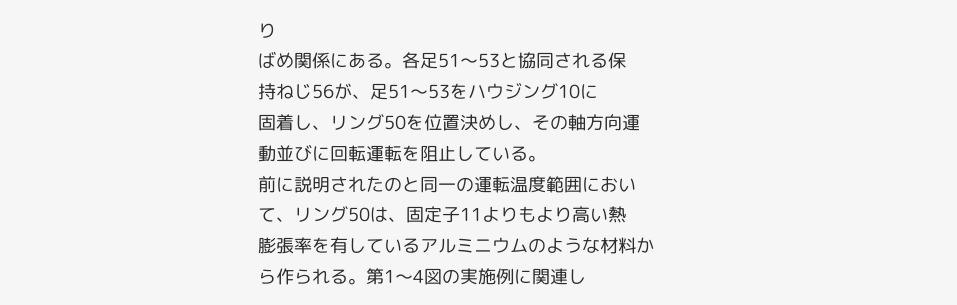り
ばめ関係にある。各足51〜53と協同される保
持ねじ56が、足51〜53をハウジング10に
固着し、リング50を位置決めし、その軸方向運
動並びに回転運転を阻止している。
前に説明されたのと同一の運転温度範囲におい
て、リング50は、固定子11よりもより高い熱
膨張率を有しているアルミニウムのような材料か
ら作られる。第1〜4図の実施例に関連し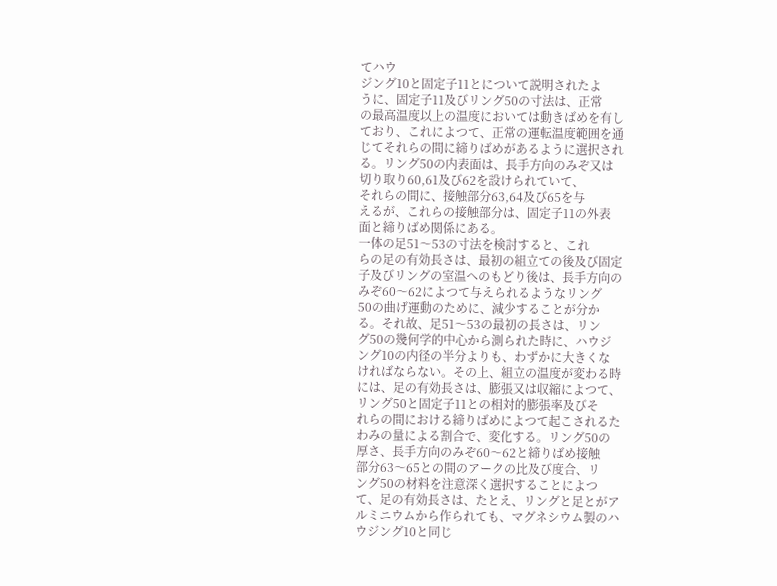てハウ
ジング10と固定子11とについて説明されたよ
うに、固定子11及びリング50の寸法は、正常
の最高温度以上の温度においては動きばめを有し
ており、これによつて、正常の運転温度範囲を通
じてそれらの間に締りばめがあるように選択され
る。リング50の内表面は、長手方向のみぞ又は
切り取り60,61及び62を設けられていて、
それらの間に、接触部分63,64及び65を与
えるが、これらの接触部分は、固定子11の外表
面と締りばめ関係にある。
一体の足51〜53の寸法を検討すると、これ
らの足の有効長さは、最初の組立ての後及び固定
子及びリングの室温へのもどり後は、長手方向の
みぞ60〜62によつて与えられるようなリング
50の曲げ運動のために、減少することが分か
る。それ故、足51〜53の最初の長さは、リン
グ50の幾何学的中心から測られた時に、ハウジ
ング10の内径の半分よりも、わずかに大きくな
ければならない。その上、組立の温度が変わる時
には、足の有効長さは、膨張又は収縮によつて、
リング50と固定子11との相対的膨張率及びそ
れらの間における締りばめによつて起こされるた
わみの量による割合で、変化する。リング50の
厚さ、長手方向のみぞ60〜62と締りばめ接触
部分63〜65との間のアークの比及び度合、リ
ング50の材料を注意深く選択することによつ
て、足の有効長さは、たとえ、リングと足とがア
ルミニウムから作られても、マグネシウム製のハ
ウジング10と同じ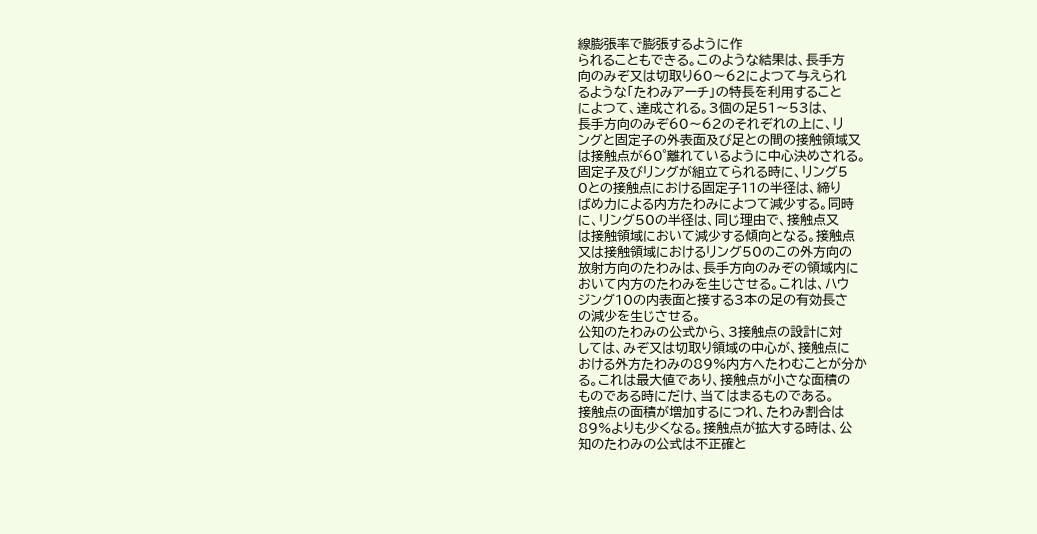線膨張率で膨張するように作
られることもできる。このような結果は、長手方
向のみぞ又は切取り60〜62によつて与えられ
るような「たわみアーチ」の特長を利用すること
によつて、達成される。3個の足51〜53は、
長手方向のみぞ60〜62のそれぞれの上に、リ
ングと固定子の外表面及び足との間の接触領域又
は接触点が60゜離れているように中心決めされる。
固定子及びリングが組立てられる時に、リング5
0との接触点における固定子11の半径は、締り
ばめ力による内方たわみによつて減少する。同時
に、リング50の半径は、同じ理由で、接触点又
は接触領域において減少する傾向となる。接触点
又は接触領域におけるリング50のこの外方向の
放射方向のたわみは、長手方向のみぞの領域内に
おいて内方のたわみを生じさせる。これは、ハウ
ジング10の内表面と接する3本の足の有効長さ
の減少を生じさせる。
公知のたわみの公式から、3接触点の設計に対
しては、みぞ又は切取り領域の中心が、接触点に
おける外方たわみの89%内方へたわむことが分か
る。これは最大値であり、接触点が小さな面積の
ものである時にだけ、当てはまるものである。
接触点の面積が増加するにつれ、たわみ割合は
89%よりも少くなる。接触点が拡大する時は、公
知のたわみの公式は不正確と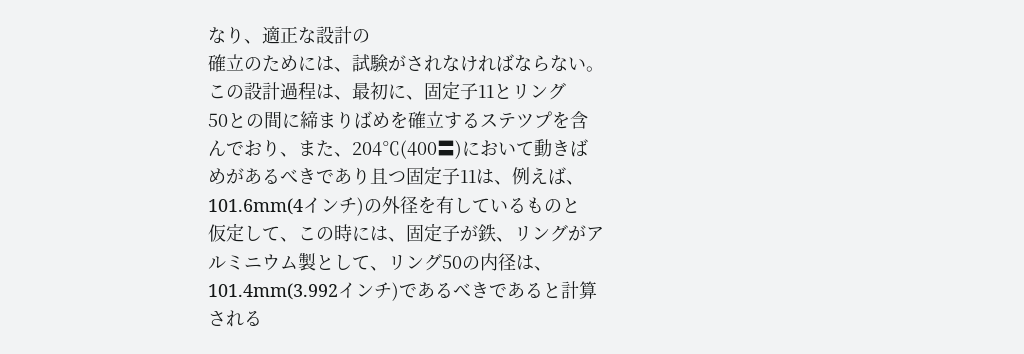なり、適正な設計の
確立のためには、試験がされなければならない。
この設計過程は、最初に、固定子11とリング
50との間に締まりばめを確立するステツプを含
んでおり、また、204℃(400〓)において動きば
めがあるべきであり且つ固定子11は、例えば、
101.6mm(4インチ)の外径を有しているものと
仮定して、この時には、固定子が鉄、リングがア
ルミニウム製として、リング50の内径は、
101.4mm(3.992インチ)であるべきであると計算
される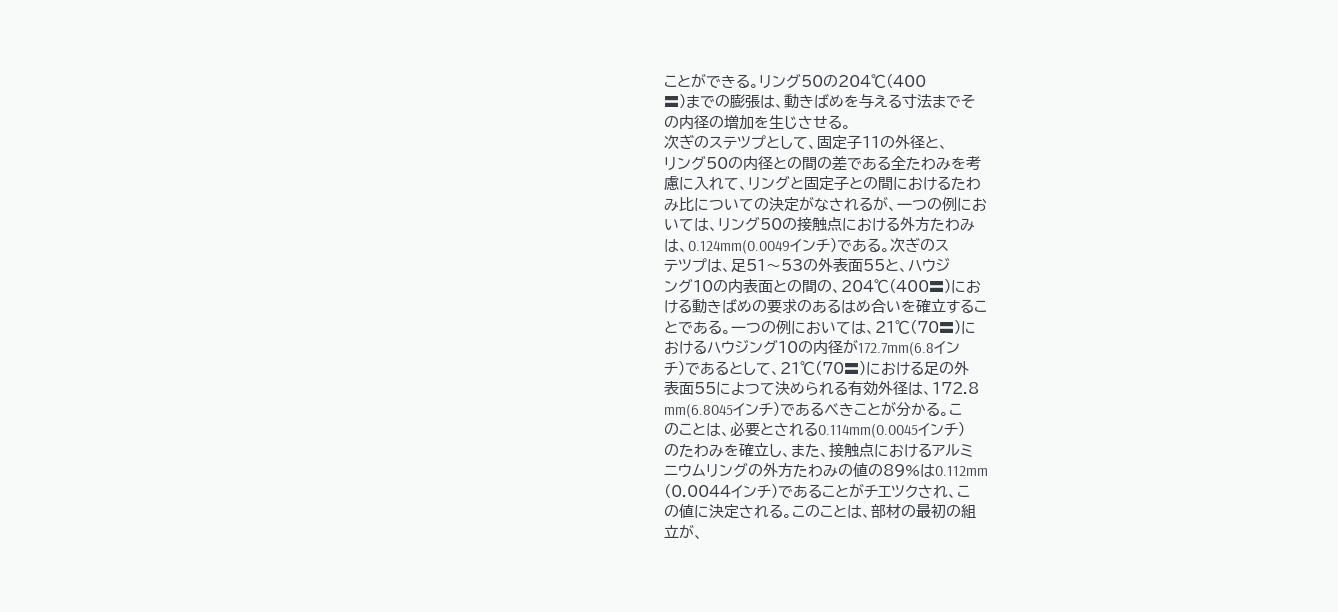ことができる。リング50の204℃(400
〓)までの膨張は、動きばめを与える寸法までそ
の内径の増加を生じさせる。
次ぎのステツプとして、固定子11の外径と、
リング50の内径との間の差である全たわみを考
慮に入れて、リングと固定子との間におけるたわ
み比についての決定がなされるが、一つの例にお
いては、リング50の接触点における外方たわみ
は、0.124mm(0.0049インチ)である。次ぎのス
テツプは、足51〜53の外表面55と、ハウジ
ング10の内表面との間の、204℃(400〓)にお
ける動きばめの要求のあるはめ合いを確立するこ
とである。一つの例においては、21℃(70〓)に
おけるハウジング10の内径が172.7mm(6.8イン
チ)であるとして、21℃(70〓)における足の外
表面55によつて決められる有効外径は、172.8
mm(6.8045インチ)であるべきことが分かる。こ
のことは、必要とされる0.114mm(0.0045インチ)
のたわみを確立し、また、接触点におけるアルミ
ニウムリングの外方たわみの値の89%は0.112mm
(0.0044インチ)であることがチエツクされ、こ
の値に決定される。このことは、部材の最初の組
立が、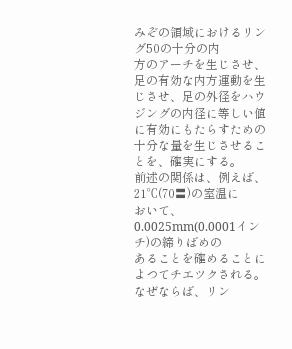みぞの領域におけるリング50の十分の内
方のアーチを生じさせ、足の有効な内方運動を生
じさせ、足の外径をハウジングの内径に等しい値
に有効にもたらすための十分な量を生じさせるこ
とを、確実にする。
前述の関係は、例えば、21℃(70〓)の室温に
おいて、0.0025mm(0.0001インチ)の締りばめの
あることを確めることによつてチエツクされる。
なぜならば、リン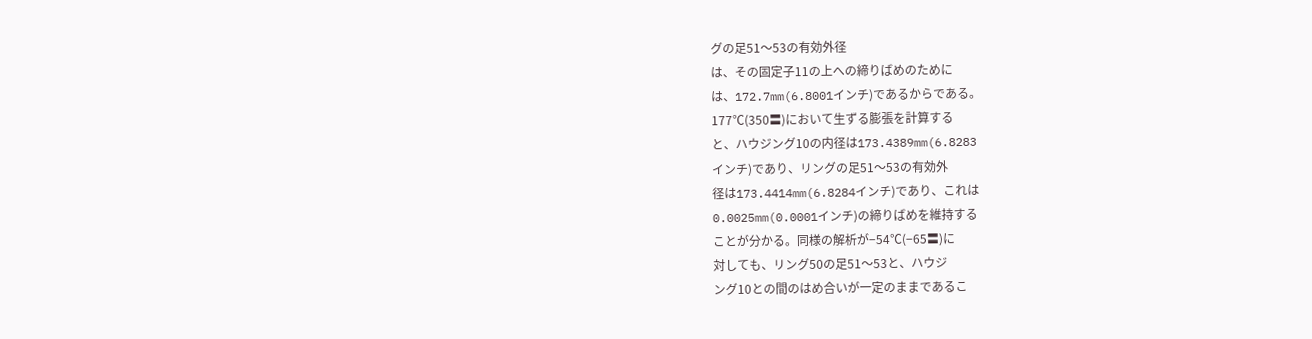グの足51〜53の有効外径
は、その固定子11の上への締りばめのために
は、172.7mm(6.8001インチ)であるからである。
177℃(350〓)において生ずる膨張を計算する
と、ハウジング10の内径は173.4389mm(6.8283
インチ)であり、リングの足51〜53の有効外
径は173.4414mm(6.8284インチ)であり、これは
0.0025mm(0.0001インチ)の締りばめを維持する
ことが分かる。同様の解析が−54℃(−65〓)に
対しても、リング50の足51〜53と、ハウジ
ング10との間のはめ合いが一定のままであるこ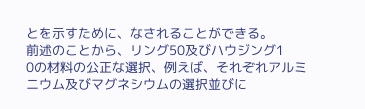とを示すために、なされることができる。
前述のことから、リング50及びハウジング1
0の材料の公正な選択、例えば、それぞれアルミ
ニウム及びマグネシウムの選択並びに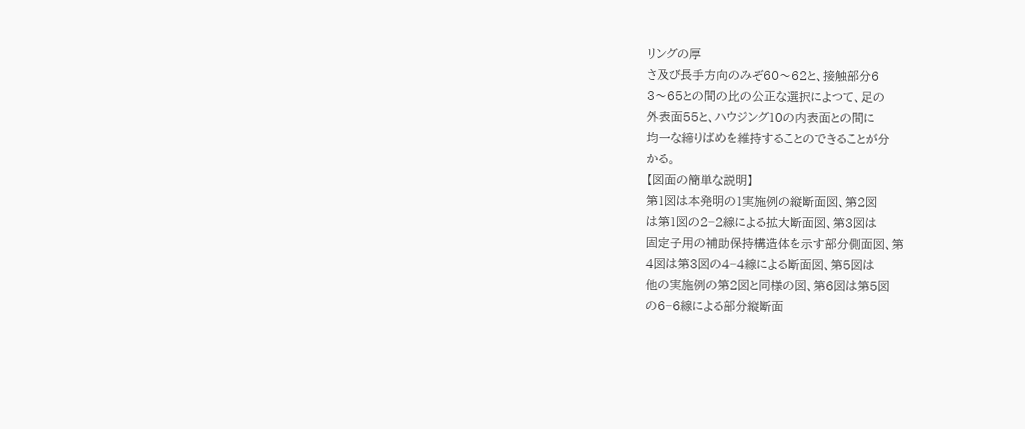リングの厚
さ及び長手方向のみぞ60〜62と、接触部分6
3〜65との間の比の公正な選択によつて、足の
外表面55と、ハウジング10の内表面との間に
均一な締りばめを維持することのできることが分
かる。
【図面の簡単な説明】
第1図は本発明の1実施例の縦断面図、第2図
は第1図の2−2線による拡大断面図、第3図は
固定子用の補助保持構造体を示す部分側面図、第
4図は第3図の4−4線による断面図、第5図は
他の実施例の第2図と同様の図、第6図は第5図
の6−6線による部分縦断面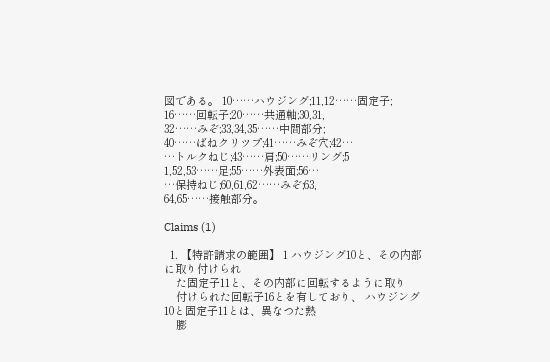図である。 10……ハウジング;11,12……固定子;
16……回転子;20……共通軸;30,31,
32……みぞ;33,34,35……中間部分;
40……ばねクリツプ;41……みぞ穴;42…
…トルクねじ;43……肩;50……リング;5
1,52,53……足;55……外表面;56…
…保持ねじ;60,61,62……みぞ;63,
64,65……接触部分。

Claims (1)

  1. 【特許請求の範囲】 1 ハウジング10と、その内部に取り付けられ
    た固定子11と、その内部に回転するように取り
    付けられた回転子16とを有しており、 ハウジング10と固定子11とは、異なつた熱
    膨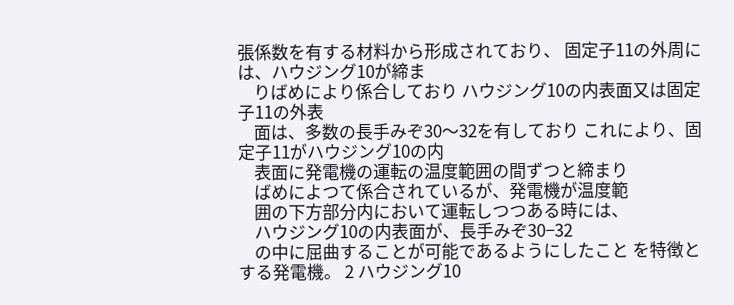張係数を有する材料から形成されており、 固定子11の外周には、ハウジング10が締ま
    りばめにより係合しており ハウジング10の内表面又は固定子11の外表
    面は、多数の長手みぞ30〜32を有しており これにより、固定子11がハウジング10の内
    表面に発電機の運転の温度範囲の間ずつと締まり
    ばめによつて係合されているが、発電機が温度範
    囲の下方部分内において運転しつつある時には、
    ハウジング10の内表面が、長手みぞ30−32
    の中に屈曲することが可能であるようにしたこと を特徴とする発電機。 2 ハウジング10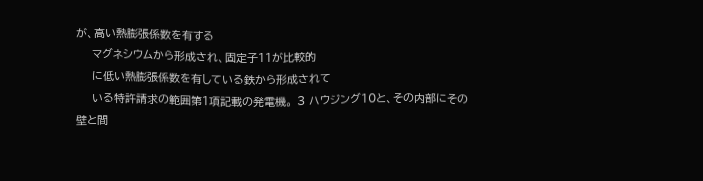が、高い熱膨張係数を有する
    マグネシウムから形成され、固定子11が比較的
    に低い熱膨張係数を有している鉄から形成されて
    いる特許請求の範囲第1項記載の発電機。 3 ハウジング10と、その内部にその壁と間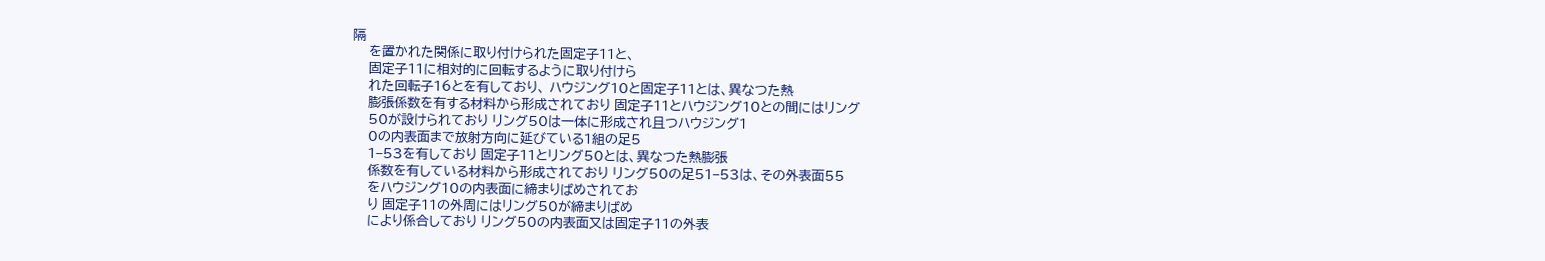隔
    を置かれた関係に取り付けられた固定子11と、
    固定子11に相対的に回転するように取り付けら
    れた回転子16とを有しており、 ハウジング10と固定子11とは、異なつた熱
    膨張係数を有する材料から形成されており 固定子11とハウジング10との間にはリング
    50が設けられており リング50は一体に形成され且つハウジング1
    0の内表面まで放射方向に延びている1組の足5
    1−53を有しており 固定子11とリング50とは、異なつた熱膨張
    係数を有している材料から形成されており リング50の足51−53は、その外表面55
    をハウジング10の内表面に締まりばめされてお
    り 固定子11の外周にはリング50が締まりばめ
    により係合しており リング50の内表面又は固定子11の外表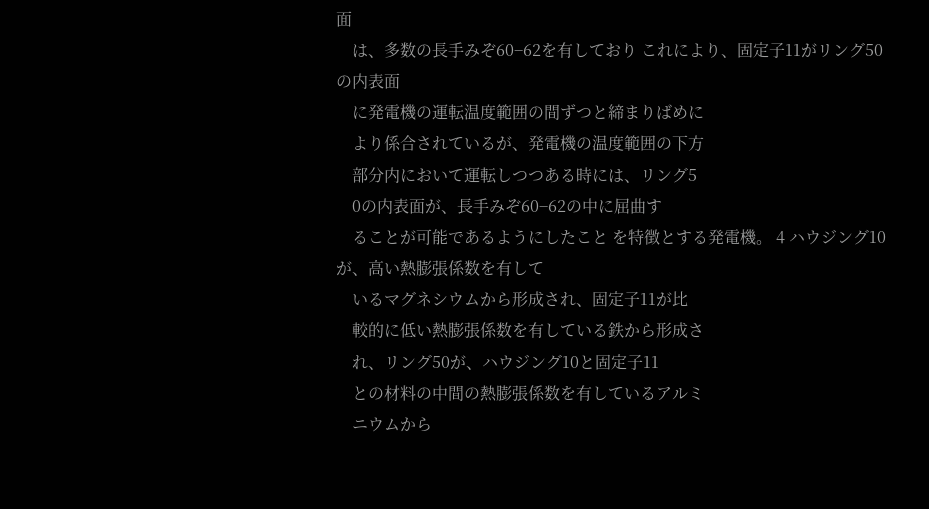面
    は、多数の長手みぞ60−62を有しており これにより、固定子11がリング50の内表面
    に発電機の運転温度範囲の間ずつと締まりばめに
    より係合されているが、発電機の温度範囲の下方
    部分内において運転しつつある時には、リング5
    0の内表面が、長手みぞ60−62の中に屈曲す
    ることが可能であるようにしたこと を特徴とする発電機。 4 ハウジング10が、高い熱膨張係数を有して
    いるマグネシウムから形成され、固定子11が比
    較的に低い熱膨張係数を有している鉄から形成さ
    れ、リング50が、ハウジング10と固定子11
    との材料の中間の熱膨張係数を有しているアルミ
    ニウムから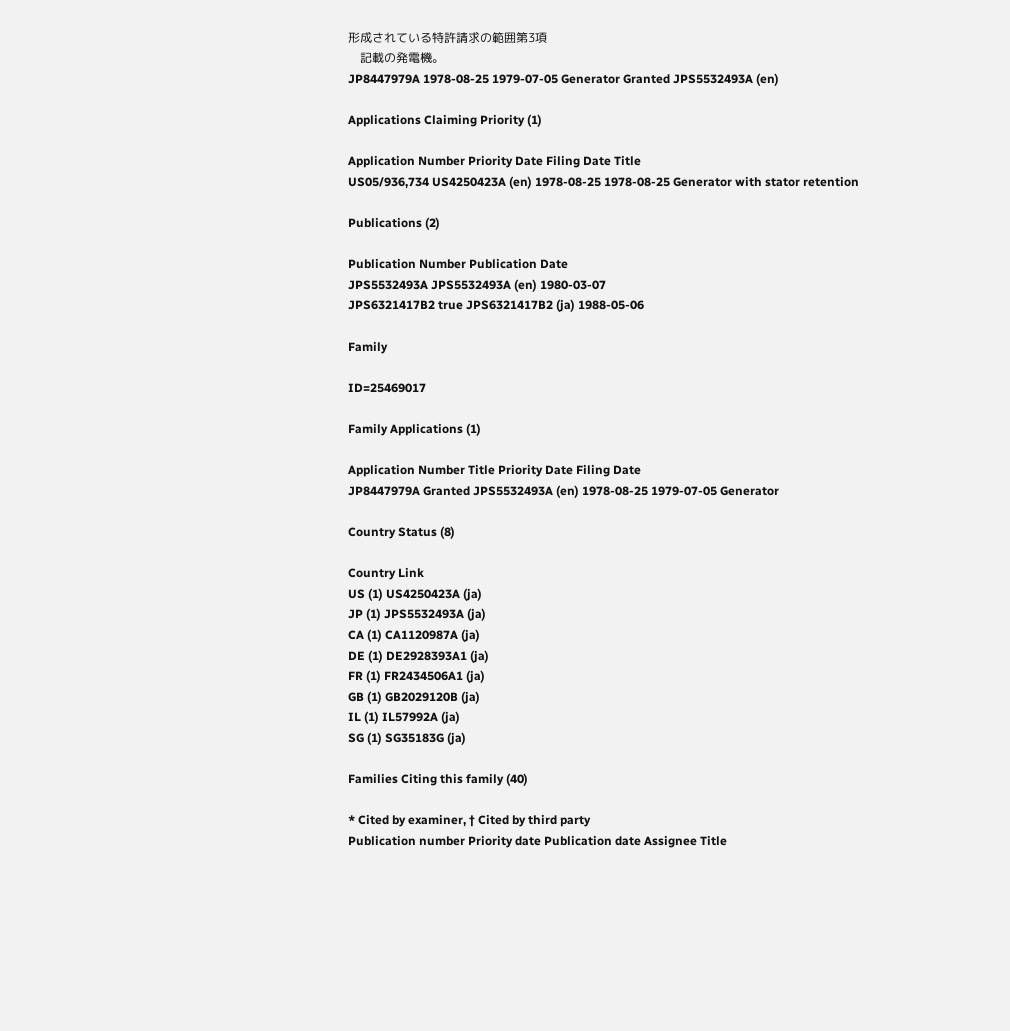形成されている特許請求の範囲第3項
    記載の発電機。
JP8447979A 1978-08-25 1979-07-05 Generator Granted JPS5532493A (en)

Applications Claiming Priority (1)

Application Number Priority Date Filing Date Title
US05/936,734 US4250423A (en) 1978-08-25 1978-08-25 Generator with stator retention

Publications (2)

Publication Number Publication Date
JPS5532493A JPS5532493A (en) 1980-03-07
JPS6321417B2 true JPS6321417B2 (ja) 1988-05-06

Family

ID=25469017

Family Applications (1)

Application Number Title Priority Date Filing Date
JP8447979A Granted JPS5532493A (en) 1978-08-25 1979-07-05 Generator

Country Status (8)

Country Link
US (1) US4250423A (ja)
JP (1) JPS5532493A (ja)
CA (1) CA1120987A (ja)
DE (1) DE2928393A1 (ja)
FR (1) FR2434506A1 (ja)
GB (1) GB2029120B (ja)
IL (1) IL57992A (ja)
SG (1) SG35183G (ja)

Families Citing this family (40)

* Cited by examiner, † Cited by third party
Publication number Priority date Publication date Assignee Title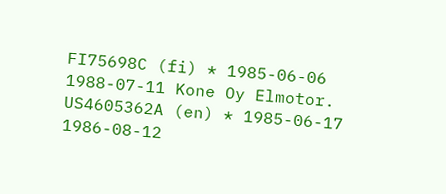FI75698C (fi) * 1985-06-06 1988-07-11 Kone Oy Elmotor.
US4605362A (en) * 1985-06-17 1986-08-12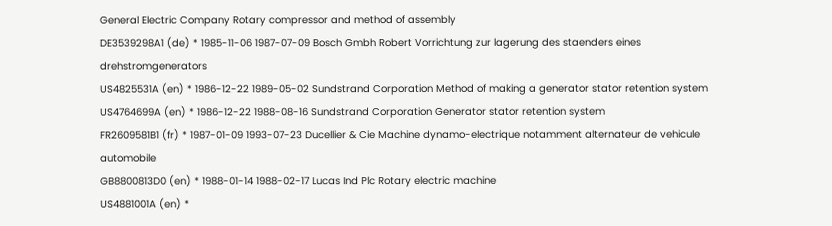General Electric Company Rotary compressor and method of assembly
DE3539298A1 (de) * 1985-11-06 1987-07-09 Bosch Gmbh Robert Vorrichtung zur lagerung des staenders eines drehstromgenerators
US4825531A (en) * 1986-12-22 1989-05-02 Sundstrand Corporation Method of making a generator stator retention system
US4764699A (en) * 1986-12-22 1988-08-16 Sundstrand Corporation Generator stator retention system
FR2609581B1 (fr) * 1987-01-09 1993-07-23 Ducellier & Cie Machine dynamo-electrique notamment alternateur de vehicule automobile
GB8800813D0 (en) * 1988-01-14 1988-02-17 Lucas Ind Plc Rotary electric machine
US4881001A (en) *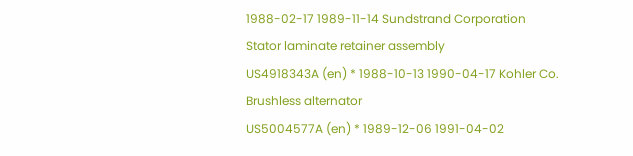1988-02-17 1989-11-14 Sundstrand Corporation Stator laminate retainer assembly
US4918343A (en) * 1988-10-13 1990-04-17 Kohler Co. Brushless alternator
US5004577A (en) * 1989-12-06 1991-04-02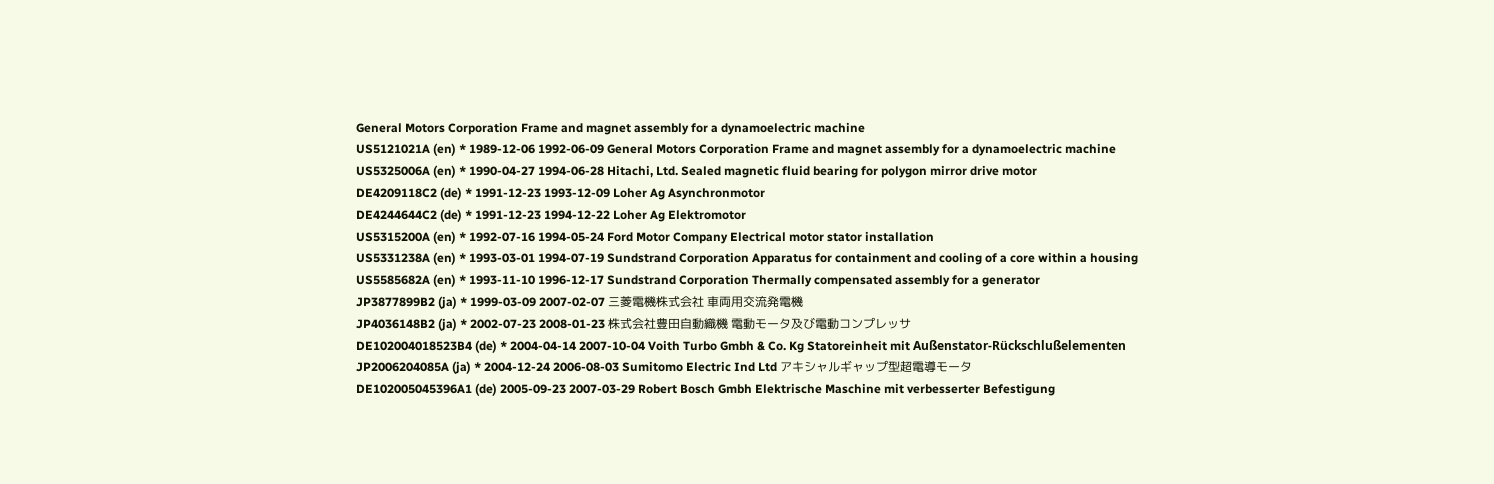General Motors Corporation Frame and magnet assembly for a dynamoelectric machine
US5121021A (en) * 1989-12-06 1992-06-09 General Motors Corporation Frame and magnet assembly for a dynamoelectric machine
US5325006A (en) * 1990-04-27 1994-06-28 Hitachi, Ltd. Sealed magnetic fluid bearing for polygon mirror drive motor
DE4209118C2 (de) * 1991-12-23 1993-12-09 Loher Ag Asynchronmotor
DE4244644C2 (de) * 1991-12-23 1994-12-22 Loher Ag Elektromotor
US5315200A (en) * 1992-07-16 1994-05-24 Ford Motor Company Electrical motor stator installation
US5331238A (en) * 1993-03-01 1994-07-19 Sundstrand Corporation Apparatus for containment and cooling of a core within a housing
US5585682A (en) * 1993-11-10 1996-12-17 Sundstrand Corporation Thermally compensated assembly for a generator
JP3877899B2 (ja) * 1999-03-09 2007-02-07 三菱電機株式会社 車両用交流発電機
JP4036148B2 (ja) * 2002-07-23 2008-01-23 株式会社豊田自動織機 電動モータ及び電動コンプレッサ
DE102004018523B4 (de) * 2004-04-14 2007-10-04 Voith Turbo Gmbh & Co. Kg Statoreinheit mit Außenstator-Rückschlußelementen
JP2006204085A (ja) * 2004-12-24 2006-08-03 Sumitomo Electric Ind Ltd アキシャルギャップ型超電導モータ
DE102005045396A1 (de) 2005-09-23 2007-03-29 Robert Bosch Gmbh Elektrische Maschine mit verbesserter Befestigung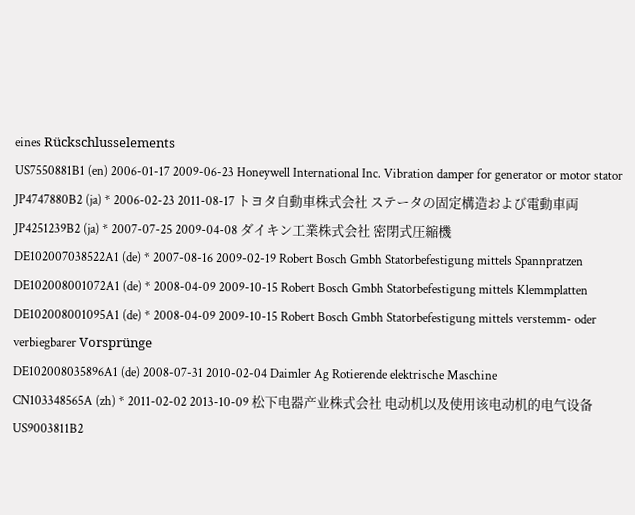eines Rückschlusselements
US7550881B1 (en) 2006-01-17 2009-06-23 Honeywell International Inc. Vibration damper for generator or motor stator
JP4747880B2 (ja) * 2006-02-23 2011-08-17 トヨタ自動車株式会社 ステータの固定構造および電動車両
JP4251239B2 (ja) * 2007-07-25 2009-04-08 ダイキン工業株式会社 密閉式圧縮機
DE102007038522A1 (de) * 2007-08-16 2009-02-19 Robert Bosch Gmbh Statorbefestigung mittels Spannpratzen
DE102008001072A1 (de) * 2008-04-09 2009-10-15 Robert Bosch Gmbh Statorbefestigung mittels Klemmplatten
DE102008001095A1 (de) * 2008-04-09 2009-10-15 Robert Bosch Gmbh Statorbefestigung mittels verstemm- oder verbiegbarer Vorsprünge
DE102008035896A1 (de) 2008-07-31 2010-02-04 Daimler Ag Rotierende elektrische Maschine
CN103348565A (zh) * 2011-02-02 2013-10-09 松下电器产业株式会社 电动机以及使用该电动机的电气设备
US9003811B2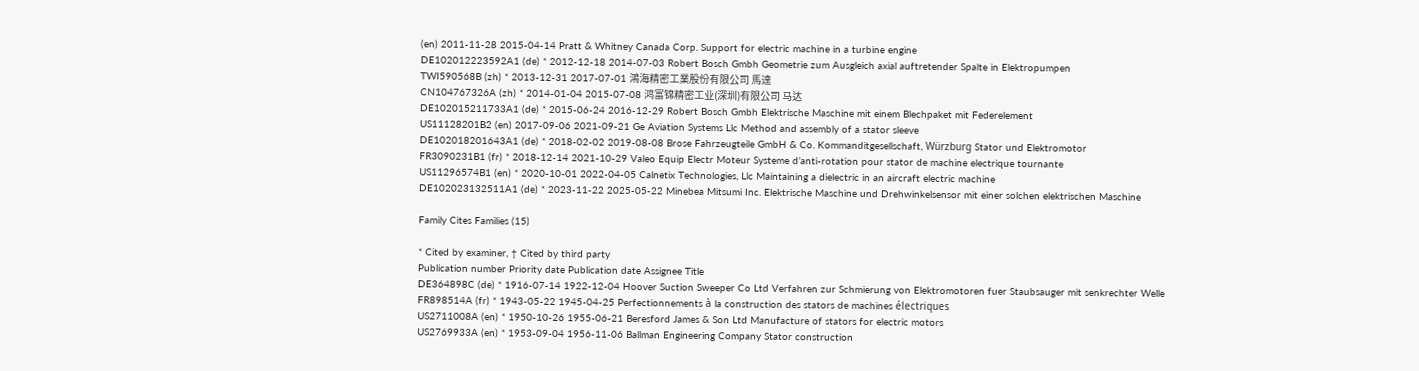(en) 2011-11-28 2015-04-14 Pratt & Whitney Canada Corp. Support for electric machine in a turbine engine
DE102012223592A1 (de) * 2012-12-18 2014-07-03 Robert Bosch Gmbh Geometrie zum Ausgleich axial auftretender Spalte in Elektropumpen
TWI590568B (zh) * 2013-12-31 2017-07-01 鴻海精密工業股份有限公司 馬達
CN104767326A (zh) * 2014-01-04 2015-07-08 鸿富锦精密工业(深圳)有限公司 马达
DE102015211733A1 (de) * 2015-06-24 2016-12-29 Robert Bosch Gmbh Elektrische Maschine mit einem Blechpaket mit Federelement
US11128201B2 (en) 2017-09-06 2021-09-21 Ge Aviation Systems Llc Method and assembly of a stator sleeve
DE102018201643A1 (de) * 2018-02-02 2019-08-08 Brose Fahrzeugteile GmbH & Co. Kommanditgesellschaft, Würzburg Stator und Elektromotor
FR3090231B1 (fr) * 2018-12-14 2021-10-29 Valeo Equip Electr Moteur Systeme d’anti-rotation pour stator de machine electrique tournante
US11296574B1 (en) * 2020-10-01 2022-04-05 Calnetix Technologies, Llc Maintaining a dielectric in an aircraft electric machine
DE102023132511A1 (de) * 2023-11-22 2025-05-22 Minebea Mitsumi Inc. Elektrische Maschine und Drehwinkelsensor mit einer solchen elektrischen Maschine

Family Cites Families (15)

* Cited by examiner, † Cited by third party
Publication number Priority date Publication date Assignee Title
DE364898C (de) * 1916-07-14 1922-12-04 Hoover Suction Sweeper Co Ltd Verfahren zur Schmierung von Elektromotoren fuer Staubsauger mit senkrechter Welle
FR898514A (fr) * 1943-05-22 1945-04-25 Perfectionnements à la construction des stators de machines électriques
US2711008A (en) * 1950-10-26 1955-06-21 Beresford James & Son Ltd Manufacture of stators for electric motors
US2769933A (en) * 1953-09-04 1956-11-06 Ballman Engineering Company Stator construction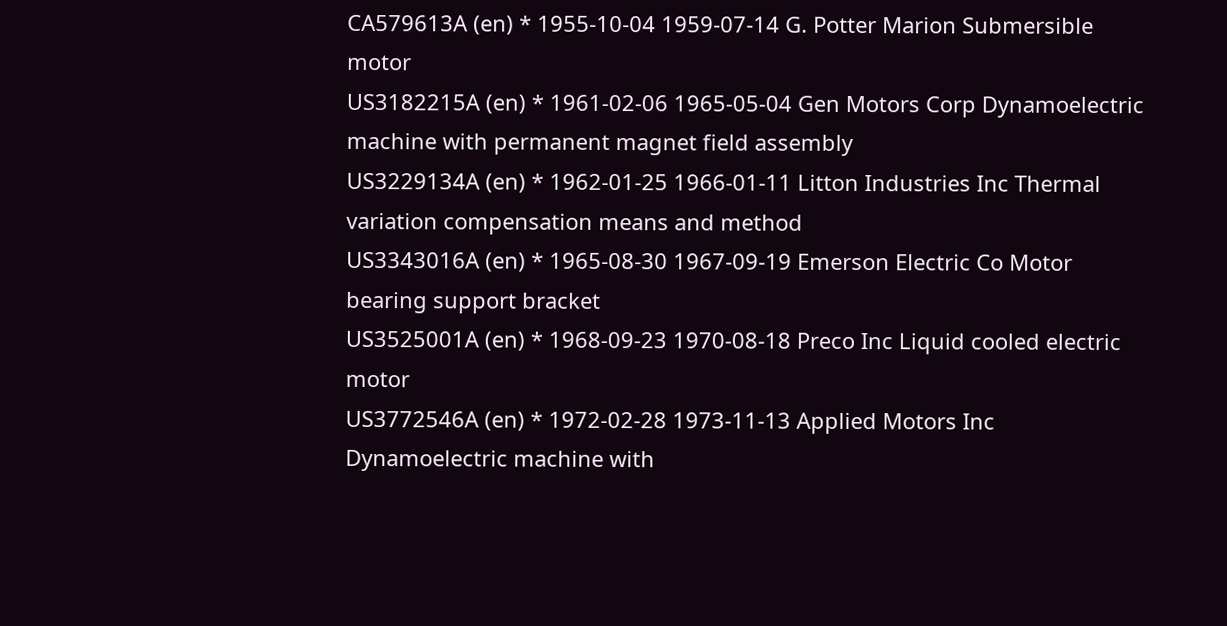CA579613A (en) * 1955-10-04 1959-07-14 G. Potter Marion Submersible motor
US3182215A (en) * 1961-02-06 1965-05-04 Gen Motors Corp Dynamoelectric machine with permanent magnet field assembly
US3229134A (en) * 1962-01-25 1966-01-11 Litton Industries Inc Thermal variation compensation means and method
US3343016A (en) * 1965-08-30 1967-09-19 Emerson Electric Co Motor bearing support bracket
US3525001A (en) * 1968-09-23 1970-08-18 Preco Inc Liquid cooled electric motor
US3772546A (en) * 1972-02-28 1973-11-13 Applied Motors Inc Dynamoelectric machine with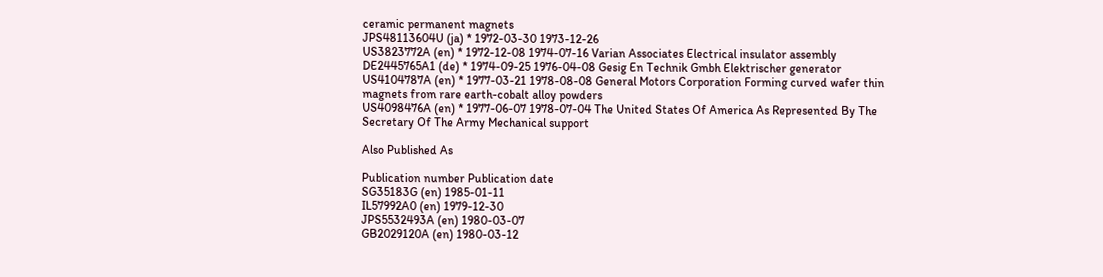ceramic permanent magnets
JPS48113604U (ja) * 1972-03-30 1973-12-26
US3823772A (en) * 1972-12-08 1974-07-16 Varian Associates Electrical insulator assembly
DE2445765A1 (de) * 1974-09-25 1976-04-08 Gesig En Technik Gmbh Elektrischer generator
US4104787A (en) * 1977-03-21 1978-08-08 General Motors Corporation Forming curved wafer thin magnets from rare earth-cobalt alloy powders
US4098476A (en) * 1977-06-07 1978-07-04 The United States Of America As Represented By The Secretary Of The Army Mechanical support

Also Published As

Publication number Publication date
SG35183G (en) 1985-01-11
IL57992A0 (en) 1979-12-30
JPS5532493A (en) 1980-03-07
GB2029120A (en) 1980-03-12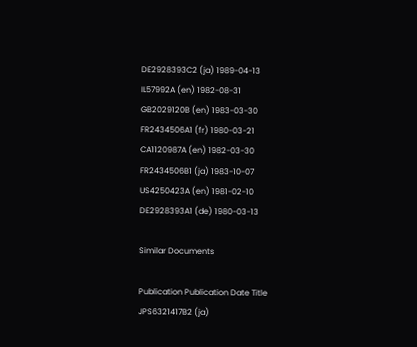DE2928393C2 (ja) 1989-04-13
IL57992A (en) 1982-08-31
GB2029120B (en) 1983-03-30
FR2434506A1 (fr) 1980-03-21
CA1120987A (en) 1982-03-30
FR2434506B1 (ja) 1983-10-07
US4250423A (en) 1981-02-10
DE2928393A1 (de) 1980-03-13

Similar Documents

Publication Publication Date Title
JPS6321417B2 (ja)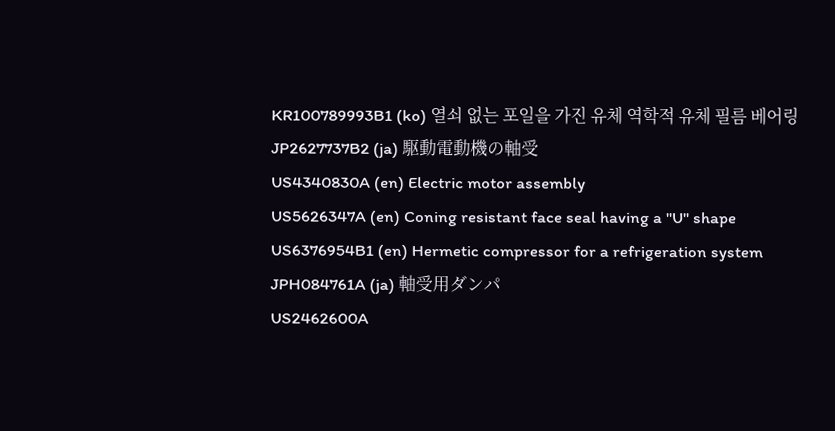KR100789993B1 (ko) 열쇠 없는 포일을 가진 유체 역학적 유체 필름 베어링
JP2627737B2 (ja) 駆動電動機の軸受
US4340830A (en) Electric motor assembly
US5626347A (en) Coning resistant face seal having a "U" shape
US6376954B1 (en) Hermetic compressor for a refrigeration system
JPH084761A (ja) 軸受用ダンパ
US2462600A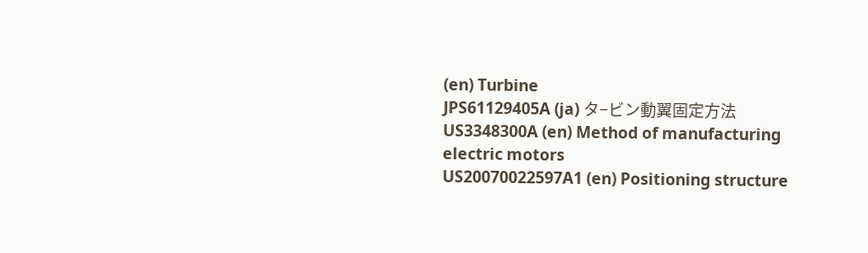(en) Turbine
JPS61129405A (ja) タ−ビン動翼固定方法
US3348300A (en) Method of manufacturing electric motors
US20070022597A1 (en) Positioning structure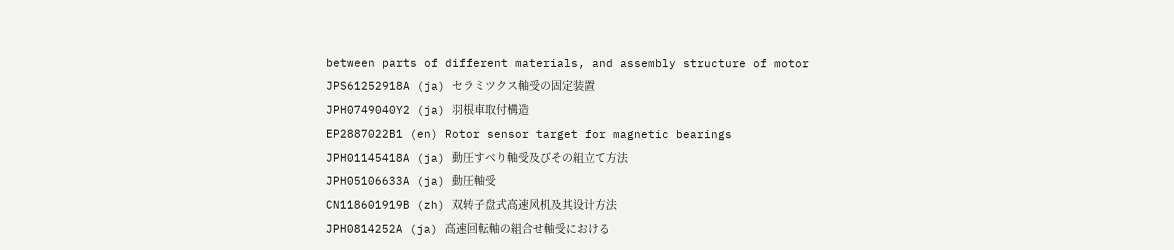between parts of different materials, and assembly structure of motor
JPS61252918A (ja) セラミツクス軸受の固定装置
JPH0749040Y2 (ja) 羽根車取付構造
EP2887022B1 (en) Rotor sensor target for magnetic bearings
JPH01145418A (ja) 動圧すべり軸受及びその組立て方法
JPH05106633A (ja) 動圧軸受
CN118601919B (zh) 双转子盘式高速风机及其设计方法
JPH0814252A (ja) 高速回転軸の組合せ軸受における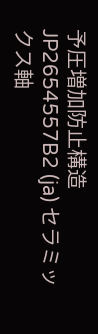予圧増加防止構造
JP2654557B2 (ja) セラミックス軸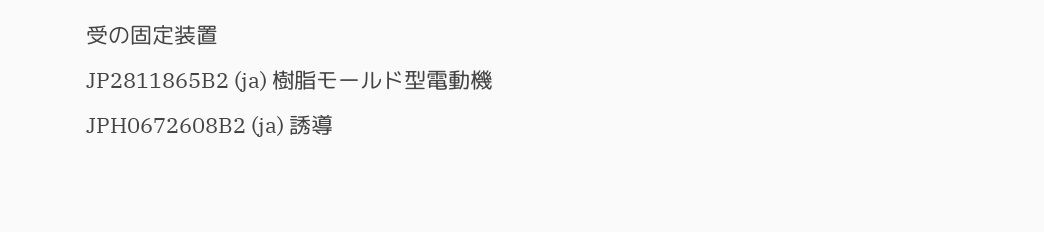受の固定装置
JP2811865B2 (ja) 樹脂モールド型電動機
JPH0672608B2 (ja) 誘導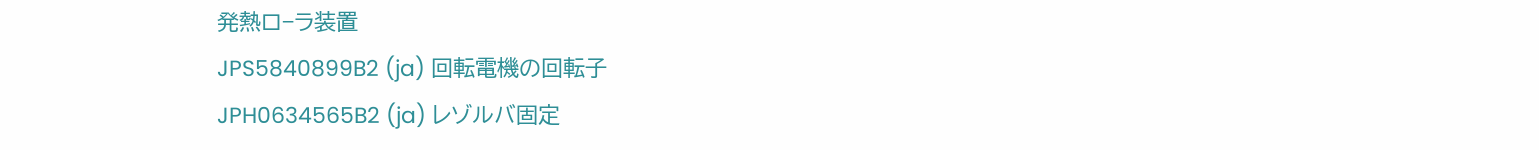発熱ロ−ラ装置
JPS5840899B2 (ja) 回転電機の回転子
JPH0634565B2 (ja) レゾルバ固定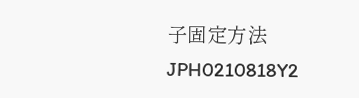子固定方法
JPH0210818Y2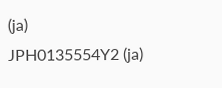(ja)
JPH0135554Y2 (ja)